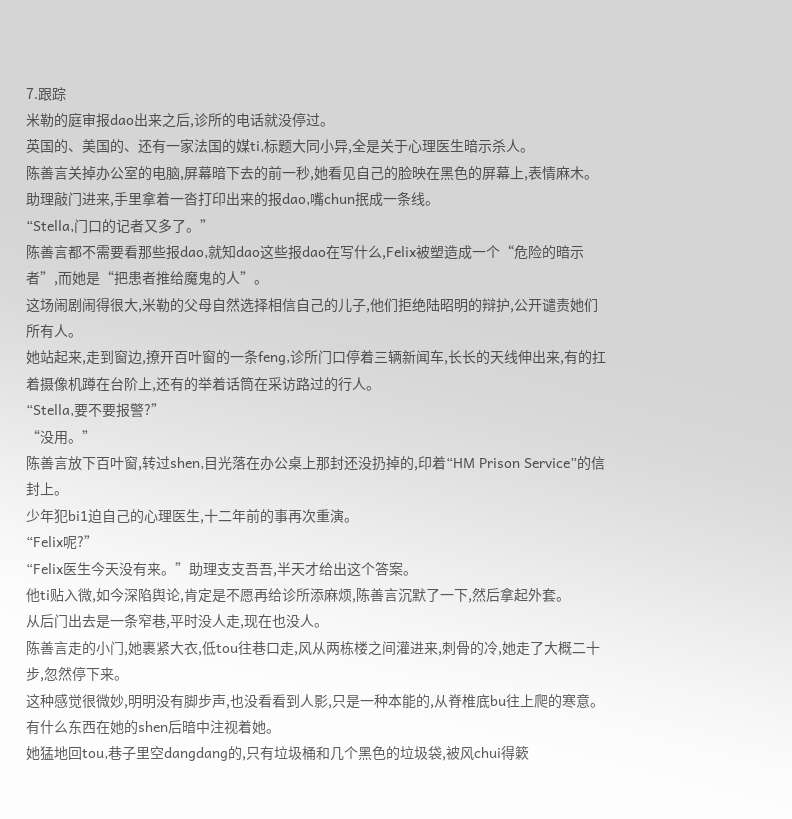7.跟踪
米勒的庭审报dao出来之后,诊所的电话就没停过。
英国的、美国的、还有一家法国的媒ti,标题大同小异,全是关于心理医生暗示杀人。
陈善言关掉办公室的电脑,屏幕暗下去的前一秒,她看见自己的脸映在黑色的屏幕上,表情麻木。
助理敲门进来,手里拿着一沓打印出来的报dao,嘴chun抿成一条线。
“Stella,门口的记者又多了。”
陈善言都不需要看那些报dao,就知dao这些报dao在写什么,Felix被塑造成一个“危险的暗示者”,而她是“把患者推给魔鬼的人”。
这场闹剧闹得很大,米勒的父母自然选择相信自己的儿子,他们拒绝陆昭明的辩护,公开谴责她们所有人。
她站起来,走到窗边,撩开百叶窗的一条feng,诊所门口停着三辆新闻车,长长的天线伸出来,有的扛着摄像机蹲在台阶上,还有的举着话筒在采访路过的行人。
“Stella,要不要报警?”
“没用。”
陈善言放下百叶窗,转过shen,目光落在办公桌上那封还没扔掉的,印着“HM Prison Service”的信封上。
少年犯bi1迫自己的心理医生,十二年前的事再次重演。
“Felix呢?”
“Felix医生今天没有来。”助理支支吾吾,半天才给出这个答案。
他ti贴入微,如今深陷舆论,肯定是不愿再给诊所添麻烦,陈善言沉默了一下,然后拿起外套。
从后门出去是一条窄巷,平时没人走,现在也没人。
陈善言走的小门,她裹紧大衣,低tou往巷口走,风从两栋楼之间灌进来,刺骨的冷,她走了大概二十步,忽然停下来。
这种感觉很微妙,明明没有脚步声,也没看看到人影,只是一种本能的,从脊椎底bu往上爬的寒意。
有什么东西在她的shen后暗中注视着她。
她猛地回tou,巷子里空dangdang的,只有垃圾桶和几个黑色的垃圾袋,被风chui得簌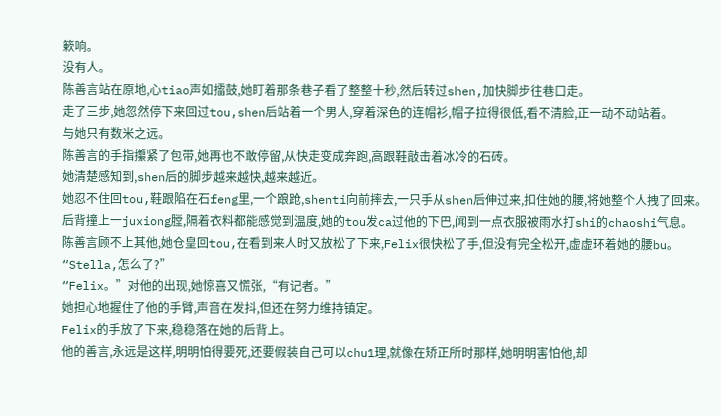簌响。
没有人。
陈善言站在原地,心tiao声如擂鼓,她盯着那条巷子看了整整十秒,然后转过shen,加快脚步往巷口走。
走了三步,她忽然停下来回过tou,shen后站着一个男人,穿着深色的连帽衫,帽子拉得很低,看不清脸,正一动不动站着。
与她只有数米之远。
陈善言的手指攥紧了包带,她再也不敢停留,从快走变成奔跑,高跟鞋敲击着冰冷的石砖。
她清楚感知到,shen后的脚步越来越快,越来越近。
她忍不住回tou,鞋跟陷在石feng里,一个踉跄,shenti向前摔去,一只手从shen后伸过来,扣住她的腰,将她整个人拽了回来。
后背撞上一juxiong膛,隔着衣料都能感觉到温度,她的tou发ca过他的下巴,闻到一点衣服被雨水打shi的chaoshi气息。
陈善言顾不上其他,她仓皇回tou,在看到来人时又放松了下来,Felix很快松了手,但没有完全松开,虚虚环着她的腰bu。
“Stella,怎么了?”
“Felix。”对他的出现,她惊喜又慌张,“有记者。”
她担心地握住了他的手臂,声音在发抖,但还在努力维持镇定。
Felix的手放了下来,稳稳落在她的后背上。
他的善言,永远是这样,明明怕得要死,还要假装自己可以chu1理,就像在矫正所时那样,她明明害怕他,却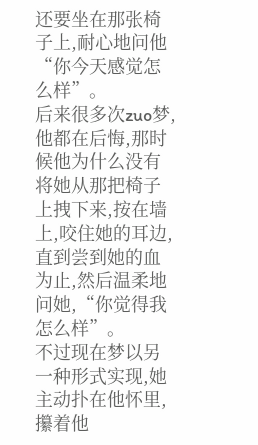还要坐在那张椅子上,耐心地问他“你今天感觉怎么样”。
后来很多次zuo梦,他都在后悔,那时候他为什么没有将她从那把椅子上拽下来,按在墙上,咬住她的耳边,直到尝到她的血为止,然后温柔地问她,“你觉得我怎么样”。
不过现在梦以另一种形式实现,她主动扑在他怀里,攥着他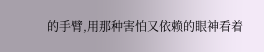的手臂,用那种害怕又依赖的眼神看着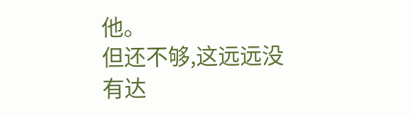他。
但还不够,这远远没有达